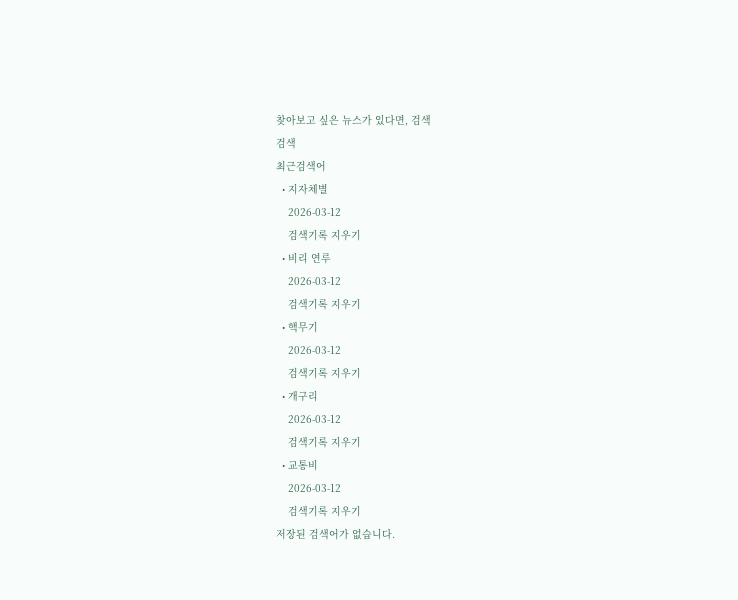찾아보고 싶은 뉴스가 있다면, 검색
검색
최근검색어
  • 지자체별
    2026-03-12
    검색기록 지우기
  • 비리 연루
    2026-03-12
    검색기록 지우기
  • 핵무기
    2026-03-12
    검색기록 지우기
  • 개구리
    2026-03-12
    검색기록 지우기
  • 교통비
    2026-03-12
    검색기록 지우기
저장된 검색어가 없습니다.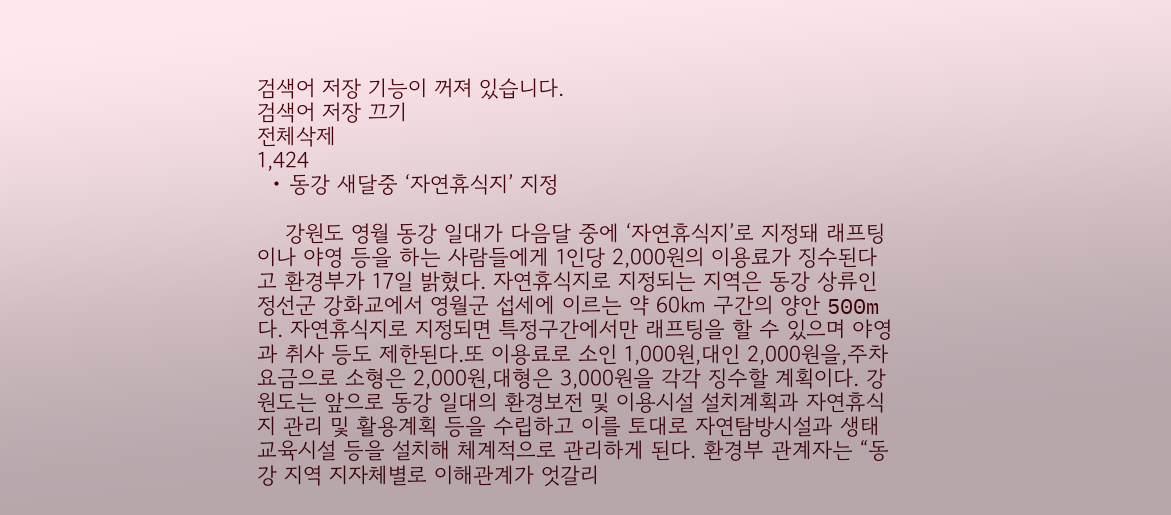검색어 저장 기능이 꺼져 있습니다.
검색어 저장 끄기
전체삭제
1,424
  • 동강 새달중 ‘자연휴식지’ 지정

    강원도 영월 동강 일대가 다음달 중에 ‘자연휴식지’로 지정돼 래프팅이나 야영 등을 하는 사람들에게 1인당 2,000원의 이용료가 징수된다고 환경부가 17일 밝혔다. 자연휴식지로 지정되는 지역은 동강 상류인 정선군 강화교에서 영월군 섭세에 이르는 약 60㎞ 구간의 양안 500m다. 자연휴식지로 지정되면 특정구간에서만 래프팅을 할 수 있으며 야영과 취사 등도 제한된다.또 이용료로 소인 1,000원,대인 2,000원을,주차요금으로 소형은 2,000원,대형은 3,000원을 각각 징수할 계획이다. 강원도는 앞으로 동강 일대의 환경보전 및 이용시설 설치계획과 자연휴식지 관리 및 활용계획 등을 수립하고 이를 토대로 자연탐방시설과 생태 교육시설 등을 설치해 체계적으로 관리하게 된다. 환경부 관계자는 “동강 지역 지자체별로 이해관계가 엇갈리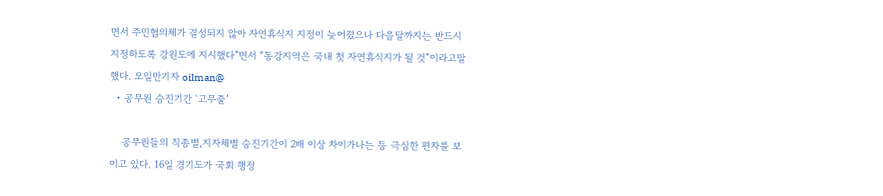면서 주민협의체가 결성되지 않아 자연휴식지 지정이 늦어졌으나 다음달까지는 반드시 지정하도록 강원도에 지시했다”면서 “동강지역은 국내 첫 자연휴식지가 될 것”이라고말했다. 오일만기자 oilman@
  • 공무원 승진기간 ‘고무줄’

    공무원들의 직종별,지자체별 승진기간이 2배 이상 차이가나는 등 극심한 편차를 보이고 있다. 16일 경기도가 국회 행정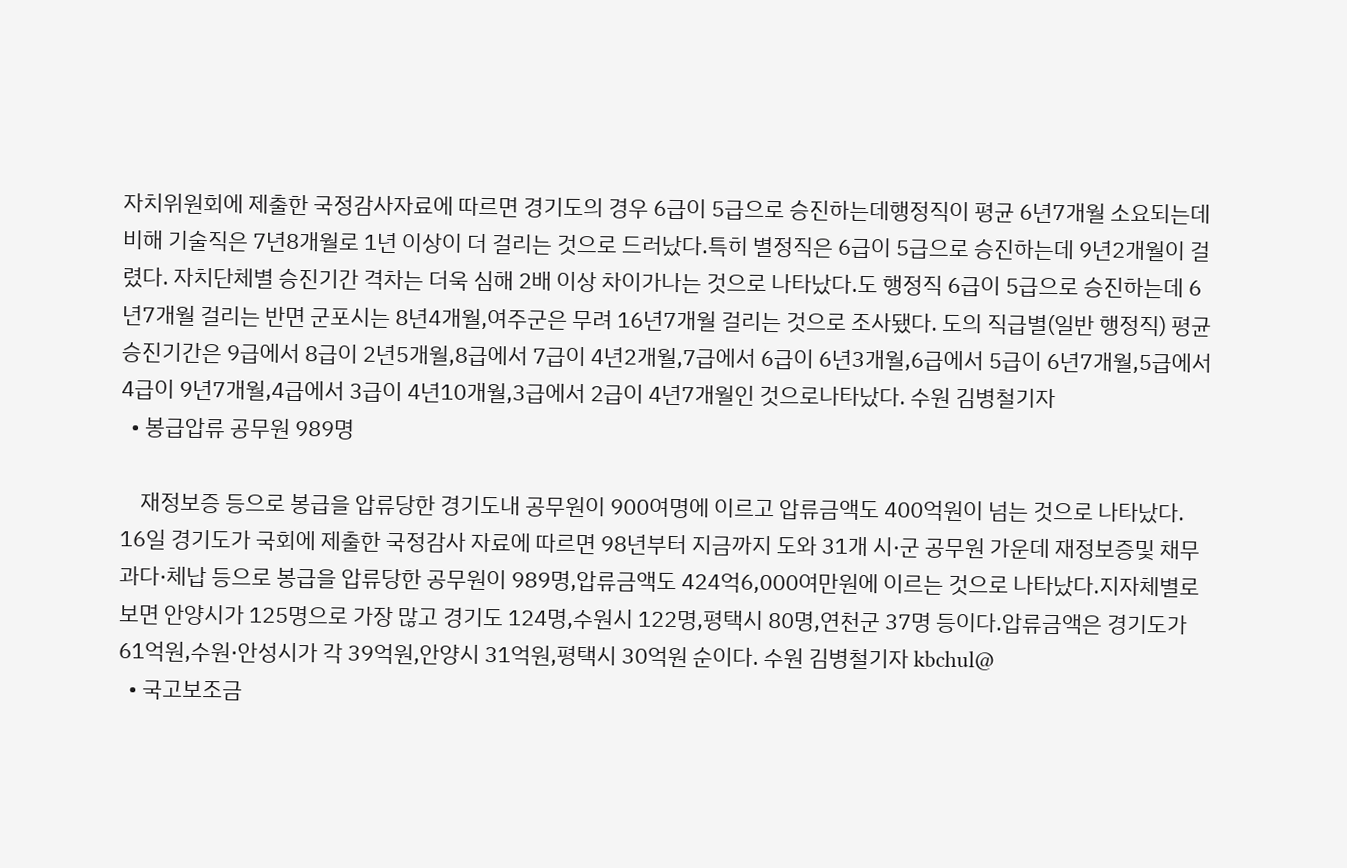자치위원회에 제출한 국정감사자료에 따르면 경기도의 경우 6급이 5급으로 승진하는데행정직이 평균 6년7개월 소요되는데 비해 기술직은 7년8개월로 1년 이상이 더 걸리는 것으로 드러났다.특히 별정직은 6급이 5급으로 승진하는데 9년2개월이 걸렸다. 자치단체별 승진기간 격차는 더욱 심해 2배 이상 차이가나는 것으로 나타났다.도 행정직 6급이 5급으로 승진하는데 6년7개월 걸리는 반면 군포시는 8년4개월,여주군은 무려 16년7개월 걸리는 것으로 조사됐다. 도의 직급별(일반 행정직) 평균 승진기간은 9급에서 8급이 2년5개월,8급에서 7급이 4년2개월,7급에서 6급이 6년3개월,6급에서 5급이 6년7개월,5급에서 4급이 9년7개월,4급에서 3급이 4년10개월,3급에서 2급이 4년7개월인 것으로나타났다. 수원 김병철기자
  • 봉급압류 공무원 989명

    재정보증 등으로 봉급을 압류당한 경기도내 공무원이 900여명에 이르고 압류금액도 400억원이 넘는 것으로 나타났다. 16일 경기도가 국회에 제출한 국정감사 자료에 따르면 98년부터 지금까지 도와 31개 시·군 공무원 가운데 재정보증및 채무과다·체납 등으로 봉급을 압류당한 공무원이 989명,압류금액도 424억6,000여만원에 이르는 것으로 나타났다.지자체별로 보면 안양시가 125명으로 가장 많고 경기도 124명,수원시 122명,평택시 80명,연천군 37명 등이다.압류금액은 경기도가 61억원,수원·안성시가 각 39억원,안양시 31억원,평택시 30억원 순이다. 수원 김병철기자 kbchul@
  • 국고보조금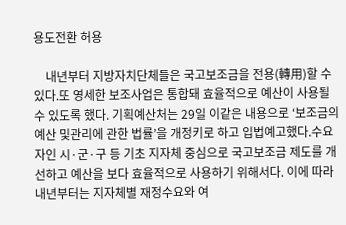용도전환 허용

    내년부터 지방자치단체들은 국고보조금을 전용(轉用)할 수 있다.또 영세한 보조사업은 통합돼 효율적으로 예산이 사용될 수 있도록 했다. 기획예산처는 29일 이같은 내용으로 ‘보조금의 예산 및관리에 관한 법률’을 개정키로 하고 입법예고했다.수요자인 시·군·구 등 기초 지자체 중심으로 국고보조금 제도를 개선하고 예산을 보다 효율적으로 사용하기 위해서다. 이에 따라 내년부터는 지자체별 재정수요와 여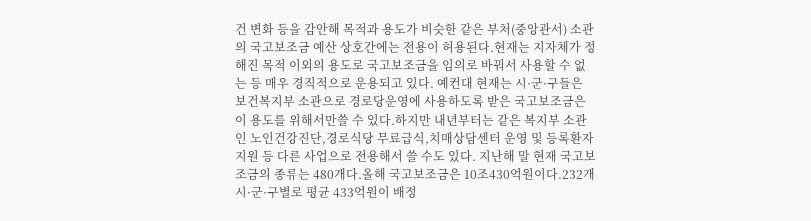건 변화 등을 감안해 목적과 용도가 비슷한 같은 부처(중앙관서) 소관의 국고보조금 예산 상호간에는 전용이 허용된다.현재는 지자체가 정해진 목적 이외의 용도로 국고보조금을 임의로 바꿔서 사용할 수 없는 등 매우 경직적으로 운용되고 있다. 예컨대 현재는 시·군·구들은 보건복지부 소관으로 경로당운영에 사용하도록 받은 국고보조금은 이 용도를 위해서만쓸 수 있다.하지만 내년부터는 같은 복지부 소관인 노인건강진단,경로식당 무료급식,치매상담센터 운영 및 등록환자지원 등 다른 사업으로 전용해서 쓸 수도 있다. 지난해 말 현재 국고보조금의 종류는 480개다.올해 국고보조금은 10조430억원이다.232개 시·군·구별로 평균 433억원이 배정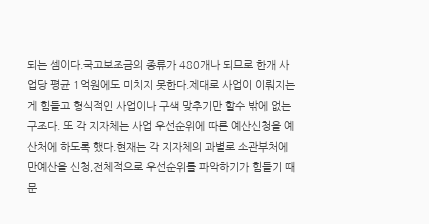되는 셈이다.국고보조금의 종류가 480개나 되므로 한개 사업당 평균 1억원에도 미치지 못한다.제대로 사업이 이뤄지는 게 힘들고 형식적인 사업이나 구색 맞추기만 할수 밖에 없는 구조다. 또 각 지자체는 사업 우선순위에 따른 예산신청을 예산처에 하도록 했다.현재는 각 지자체의 과별로 소관부처에만예산을 신청,전체적으로 우선순위를 파악하기가 힘들기 때문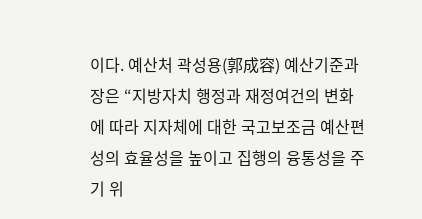이다. 예산처 곽성용(郭成容) 예산기준과장은 “지방자치 행정과 재정여건의 변화에 따라 지자체에 대한 국고보조금 예산편성의 효율성을 높이고 집행의 융통성을 주기 위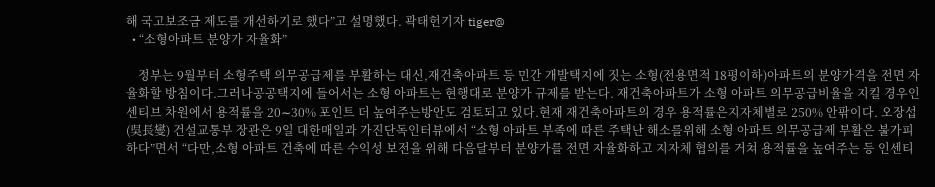해 국고보조금 제도를 개선하기로 했다”고 설명했다. 곽태헌기자 tiger@
  • “소형아파트 분양가 자율화”

    정부는 9월부터 소형주택 의무공급제를 부활하는 대신,재건축아파트 등 민간 개발택지에 짓는 소형(전용면적 18평이하)아파트의 분양가격을 전면 자율화할 방침이다.그러나공공택지에 들어서는 소형 아파트는 현행대로 분양가 규제를 받는다. 재건축아파트가 소형 아파트 의무공급비율을 지킬 경우인센티브 차원에서 용적률을 20∼30% 포인트 더 높여주는방안도 검토되고 있다.현재 재건축아파트의 경우 용적률은지자체별로 250% 안팎이다. 오장섭(吳長燮) 건설교통부 장관은 9일 대한매일과 가진단독인터뷰에서 “소형 아파트 부족에 따른 주택난 해소를위해 소형 아파트 의무공급제 부활은 불가피하다”면서 “다만,소형 아파트 건축에 따른 수익성 보전을 위해 다음달부터 분양가를 전면 자율화하고 지자체 협의를 거쳐 용적률을 높여주는 등 인센티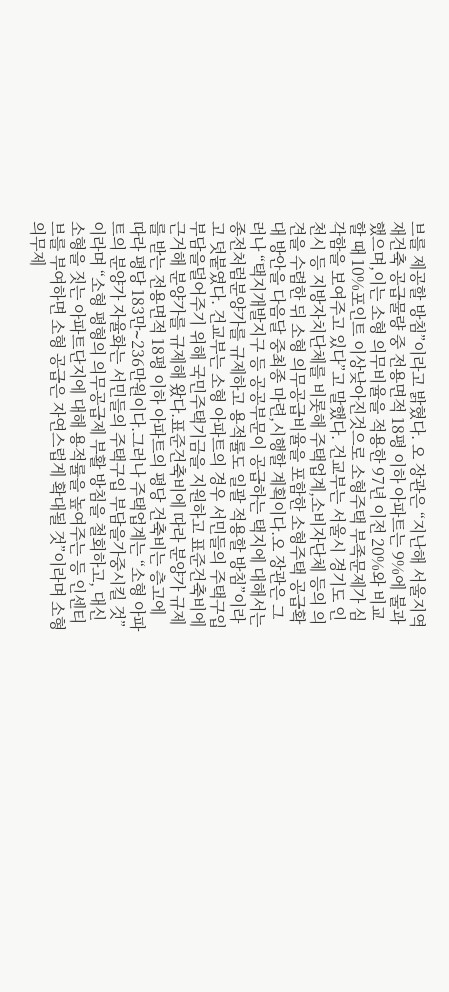브를 제공할 방침”이라고 밝혔다. 오 장관은 “지난해 서울지역 재건축 공급물량 중 전용면적 18평 이하 아파트는 9%에 불과했으며,이는 소형 의무비율을 적용한 97년 이전 20%와 비교할 때 10%포인트 이상낮아진것으로 소형주택 부족문제가 심각함을 보여주고 있다”고 말했다. 건교부는 서울시 경기도 인천시 등 지방자치단체를 비롯해 주택업계,소비자단체 등의 의견을 수렴한 뒤 소형 의무공급비율을 포함한 소형주택 공급확대 방안을 다음달 중최종 마련,시행할 계획이다.오 장관은 그러나 “택지개발지구 등 공공부문이 공급하는 택지에 대해서는 종전처럼분양가를 규제하고 용적률도 일괄 적용할 방침”이라고 덧붙였다. 건교부는 소형 아파트의 경우 서민들의 주택구입 부담을덜어주기 위해 국민주택기금을 지원하고 표준건축비에 근거해 분양가를 규제해 왔다.표준건축비에 따라 분양가 규제를 받는 전용면적 18평 이하 아파트의 평당 건축비는 층고에 따라 평당 183만∼236만원이다.그러나 주택업계는 “소형 아파트의 분양가 자율화는 서민들의 주택구입 부담을가중시킬 것”이라며 “소형 평형의 의무공급제 부활 방침을 철회하고, 대신 소형을 짓는 아파트단지에 대해 용적률을 높여주는 등 인센티브를 부여하면 소형 공급은 자연스럽게 확대될 것”이라며 소형의무제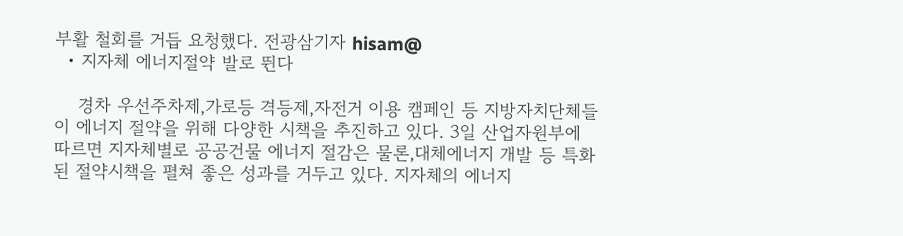부활 철회를 거듭 요청했다. 전광삼기자 hisam@
  • 지자체 에너지절약 발로 뛴다

    경차 우선주차제,가로등 격등제,자전거 이용 캠페인 등 지방자치단체들이 에너지 절약을 위해 다양한 시책을 추진하고 있다. 3일 산업자원부에 따르면 지자체별로 공공건물 에너지 절감은 물론,대체에너지 개발 등 특화된 절약시책을 펼쳐 좋은 성과를 거두고 있다. 지자체의 에너지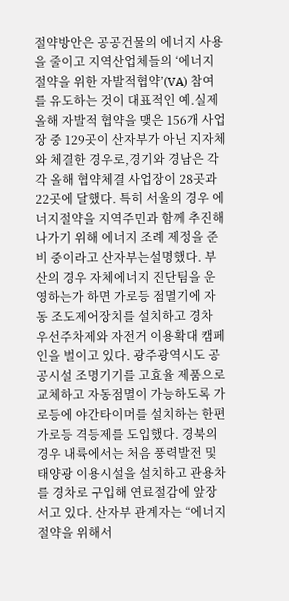절약방안은 공공건물의 에너지 사용을 줄이고 지역산업체들의 ‘에너지절약을 위한 자발적협약’(VA) 참여를 유도하는 것이 대표적인 예.실제 올해 자발적 협약을 맺은 156개 사업장 중 129곳이 산자부가 아닌 지자체와 체결한 경우로,경기와 경남은 각각 올해 협약체결 사업장이 28곳과 22곳에 달했다. 특히 서울의 경우 에너지절약을 지역주민과 함께 추진해나가기 위해 에너지 조례 제정을 준비 중이라고 산자부는설명했다. 부산의 경우 자체에너지 진단팀을 운영하는가 하면 가로등 점멸기에 자동 조도제어장치를 설치하고 경차 우선주차제와 자전거 이용확대 캠페인을 벌이고 있다. 광주광역시도 공공시설 조명기기를 고효율 제품으로 교체하고 자동점멸이 가능하도록 가로등에 야간타이머를 설치하는 한편 가로등 격등제를 도입했다. 경북의 경우 내륙에서는 처음 풍력발전 및 태양광 이용시설을 설치하고 관용차를 경차로 구입해 연료절감에 앞장서고 있다. 산자부 관계자는 “에너지 절약을 위해서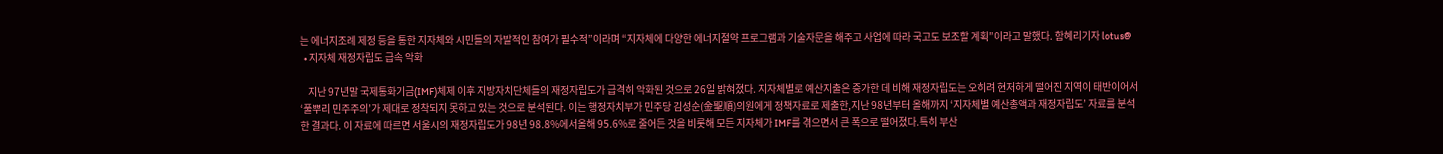는 에너지조례 제정 등을 통한 지자체와 시민들의 자발적인 참여가 필수적”이라며 “지자체에 다양한 에너지절약 프로그램과 기술자문을 해주고 사업에 따라 국고도 보조할 계획”이라고 말했다. 함혜리기자 lotus@
  • 지자체 재정자립도 급속 악화

    지난 97년말 국제통화기금(IMF)체제 이후 지방자치단체들의 재정자립도가 급격히 악화된 것으로 26일 밝혀졌다. 지자체별로 예산지출은 증가한 데 비해 재정자립도는 오히려 현저하게 떨어진 지역이 태반이어서 ‘풀뿌리 민주주의’가 제대로 정착되지 못하고 있는 것으로 분석된다. 이는 행정자치부가 민주당 김성순(金聖順)의원에게 정책자료로 제출한,지난 98년부터 올해까지 ‘지자체별 예산총액과 재정자립도’ 자료를 분석한 결과다. 이 자료에 따르면 서울시의 재정자립도가 98년 98.8%에서올해 95.6%로 줄어든 것을 비롯해 모든 지자체가 IMF를 겪으면서 큰 폭으로 떨어졌다.특히 부산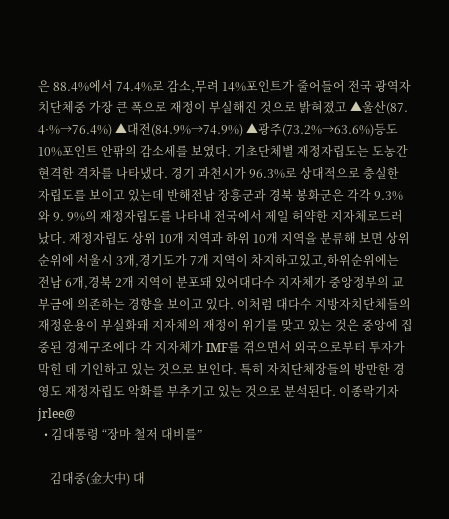은 88.4%에서 74.4%로 감소,무려 14%포인트가 줄어들어 전국 광역자치단체중 가장 큰 폭으로 재정이 부실해진 것으로 밝혀졌고 ▲울산(87. 4·%→76.4%) ▲대전(84.9%→74.9%) ▲광주(73.2%→63.6%)등도 10%포인트 안팎의 감소세를 보였다. 기초단체별 재정자립도는 도농간 현격한 격차를 나타냈다. 경기 과천시가 96.3%로 상대적으로 충실한 자립도를 보이고 있는데 반해전남 장흥군과 경북 봉화군은 각각 9.3%와 9. 9%의 재정자립도를 나타내 전국에서 제일 허약한 지자체로드러났다. 재정자립도 상위 10개 지역과 하위 10개 지역을 분류해 보면 상위순위에 서울시 3개,경기도가 7개 지역이 차지하고있고,하위순위에는 전남 6개,경북 2개 지역이 분포돼 있어대다수 지자체가 중앙정부의 교부금에 의존하는 경향을 보이고 있다. 이처럼 대다수 지방자치단체들의 재정운용이 부실화돼 지자체의 재정이 위기를 맞고 있는 것은 중앙에 집중된 경제구조에다 각 지자체가 IMF를 겪으면서 외국으로부터 투자가 막힌 데 기인하고 있는 것으로 보인다. 특히 자치단체장들의 방만한 경영도 재정자립도 악화를 부추기고 있는 것으로 분석된다. 이종락기자 jrlee@
  • 김대통령 “장마 철저 대비를”

    김대중(金大中) 대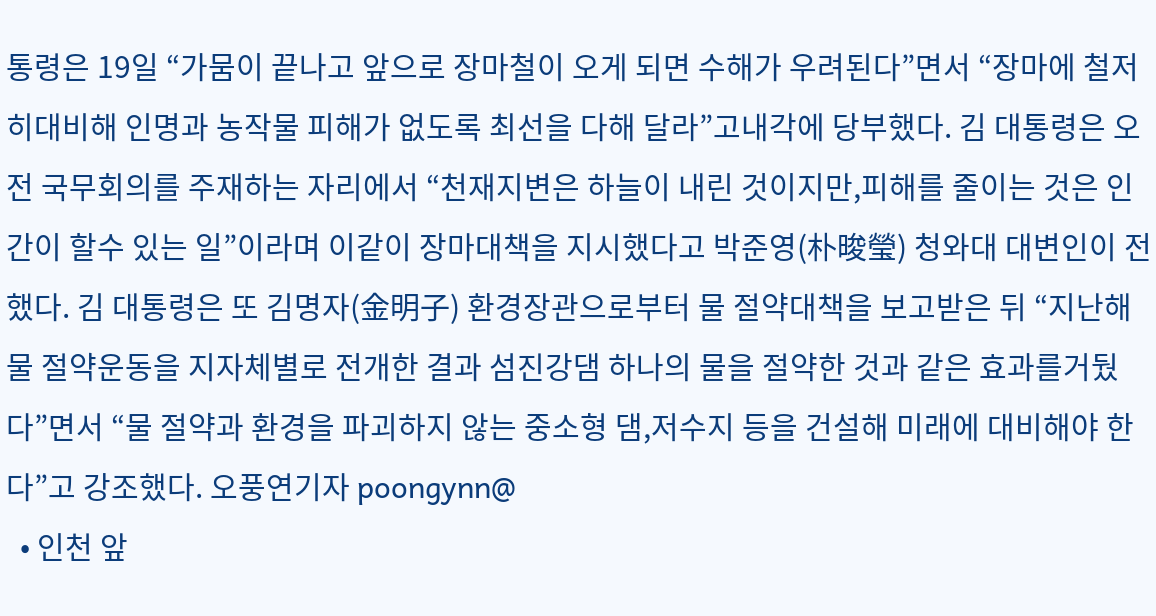통령은 19일 “가뭄이 끝나고 앞으로 장마철이 오게 되면 수해가 우려된다”면서 “장마에 철저히대비해 인명과 농작물 피해가 없도록 최선을 다해 달라”고내각에 당부했다. 김 대통령은 오전 국무회의를 주재하는 자리에서 “천재지변은 하늘이 내린 것이지만,피해를 줄이는 것은 인간이 할수 있는 일”이라며 이같이 장마대책을 지시했다고 박준영(朴晙瑩) 청와대 대변인이 전했다. 김 대통령은 또 김명자(金明子) 환경장관으로부터 물 절약대책을 보고받은 뒤 “지난해 물 절약운동을 지자체별로 전개한 결과 섬진강댐 하나의 물을 절약한 것과 같은 효과를거뒀다”면서 “물 절약과 환경을 파괴하지 않는 중소형 댐,저수지 등을 건설해 미래에 대비해야 한다”고 강조했다. 오풍연기자 poongynn@
  • 인천 앞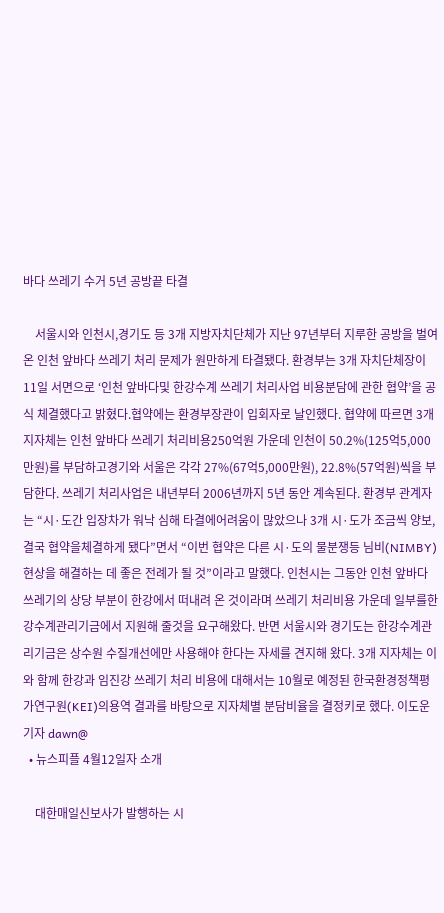바다 쓰레기 수거 5년 공방끝 타결

    서울시와 인천시,경기도 등 3개 지방자치단체가 지난 97년부터 지루한 공방을 벌여온 인천 앞바다 쓰레기 처리 문제가 원만하게 타결됐다. 환경부는 3개 자치단체장이 11일 서면으로 ‘인천 앞바다및 한강수계 쓰레기 처리사업 비용분담에 관한 협약’을 공식 체결했다고 밝혔다.협약에는 환경부장관이 입회자로 날인했다. 협약에 따르면 3개 지자체는 인천 앞바다 쓰레기 처리비용250억원 가운데 인천이 50.2%(125억5,000만원)를 부담하고경기와 서울은 각각 27%(67억5,000만원), 22.8%(57억원)씩을 부담한다. 쓰레기 처리사업은 내년부터 2006년까지 5년 동안 계속된다. 환경부 관계자는 “시·도간 입장차가 워낙 심해 타결에어려움이 많았으나 3개 시·도가 조금씩 양보,결국 협약을체결하게 됐다”면서 “이번 협약은 다른 시·도의 물분쟁등 님비(NIMBY)현상을 해결하는 데 좋은 전례가 될 것”이라고 말했다. 인천시는 그동안 인천 앞바다 쓰레기의 상당 부분이 한강에서 떠내려 온 것이라며 쓰레기 처리비용 가운데 일부를한강수계관리기금에서 지원해 줄것을 요구해왔다. 반면 서울시와 경기도는 한강수계관리기금은 상수원 수질개선에만 사용해야 한다는 자세를 견지해 왔다. 3개 지자체는 이와 함께 한강과 임진강 쓰레기 처리 비용에 대해서는 10월로 예정된 한국환경정책평가연구원(KEI)의용역 결과를 바탕으로 지자체별 분담비율을 결정키로 했다. 이도운기자 dawn@
  • 뉴스피플 4월12일자 소개

    대한매일신보사가 발행하는 시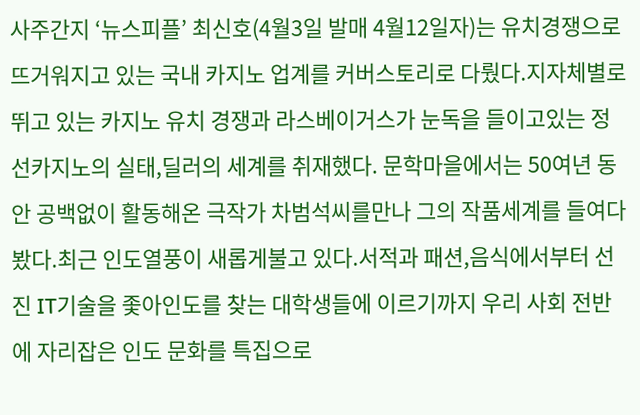사주간지 ‘뉴스피플’ 최신호(4월3일 발매 4월12일자)는 유치경쟁으로 뜨거워지고 있는 국내 카지노 업계를 커버스토리로 다뤘다.지자체별로 뛰고 있는 카지노 유치 경쟁과 라스베이거스가 눈독을 들이고있는 정선카지노의 실태,딜러의 세계를 취재했다. 문학마을에서는 50여년 동안 공백없이 활동해온 극작가 차범석씨를만나 그의 작품세계를 들여다봤다.최근 인도열풍이 새롭게불고 있다.서적과 패션,음식에서부터 선진 IT기술을 좇아인도를 찾는 대학생들에 이르기까지 우리 사회 전반에 자리잡은 인도 문화를 특집으로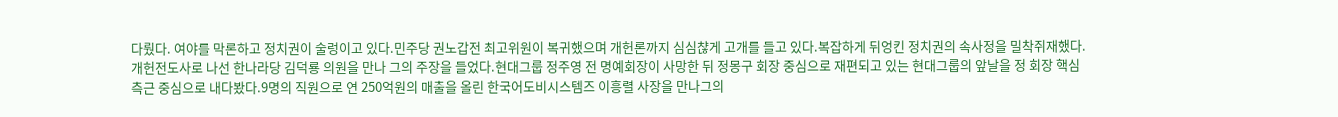다뤘다. 여야를 막론하고 정치권이 술렁이고 있다.민주당 권노갑전 최고위원이 복귀했으며 개헌론까지 심심챦게 고개를 들고 있다.복잡하게 뒤엉킨 정치권의 속사정을 밀착쥐재했다. 개헌전도사로 나선 한나라당 김덕룡 의원을 만나 그의 주장을 들었다.현대그룹 정주영 전 명예회장이 사망한 뒤 정몽구 회장 중심으로 재편되고 있는 현대그룹의 앞날을 정 회장 핵심 측근 중심으로 내다봤다.9명의 직원으로 연 250억원의 매출을 올린 한국어도비시스템즈 이흥렬 사장을 만나그의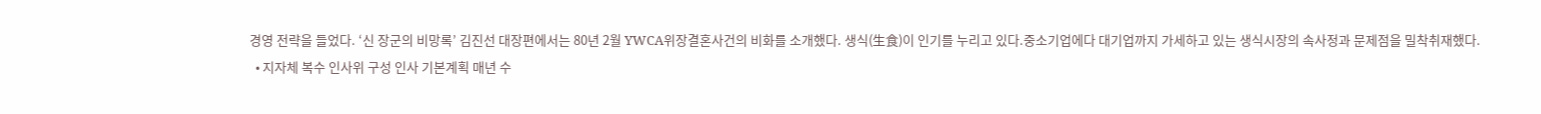경영 전략을 들었다. ‘신 장군의 비망록’ 김진선 대장편에서는 80년 2월 YWCA위장결혼사건의 비화를 소개했다. 생식(生食)이 인기를 누리고 있다.중소기업에다 대기업까지 가세하고 있는 생식시장의 속사정과 문제점을 밀착취재했다.
  • 지자체 복수 인사위 구성 인사 기본계획 매년 수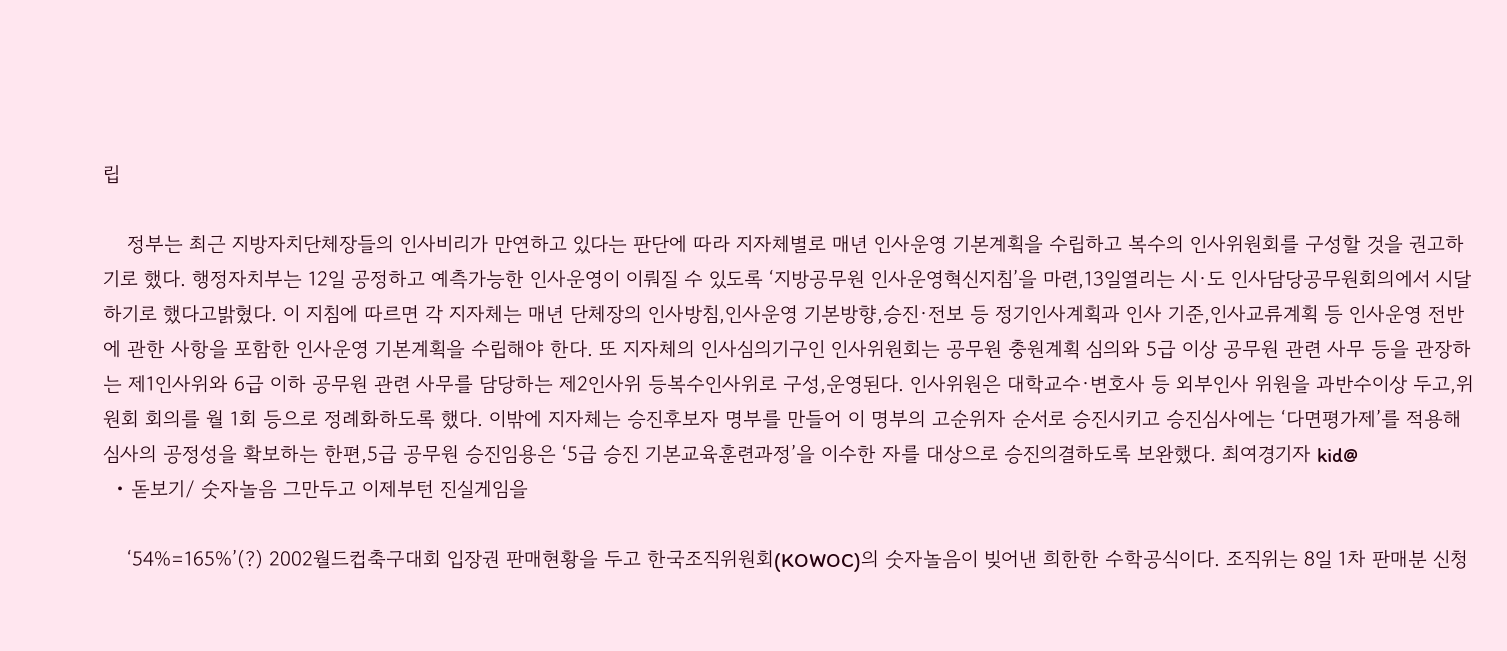립

    정부는 최근 지방자치단체장들의 인사비리가 만연하고 있다는 판단에 따라 지자체별로 매년 인사운영 기본계획을 수립하고 복수의 인사위원회를 구성할 것을 권고하기로 했다. 행정자치부는 12일 공정하고 예측가능한 인사운영이 이뤄질 수 있도록 ‘지방공무원 인사운영혁신지침’을 마련,13일열리는 시·도 인사담당공무원회의에서 시달하기로 했다고밝혔다. 이 지침에 따르면 각 지자체는 매년 단체장의 인사방침,인사운영 기본방향,승진·전보 등 정기인사계획과 인사 기준,인사교류계획 등 인사운영 전반에 관한 사항을 포함한 인사운영 기본계획을 수립해야 한다. 또 지자체의 인사심의기구인 인사위원회는 공무원 충원계획 심의와 5급 이상 공무원 관련 사무 등을 관장하는 제1인사위와 6급 이하 공무원 관련 사무를 담당하는 제2인사위 등복수인사위로 구성,운영된다. 인사위원은 대학교수·변호사 등 외부인사 위원을 과반수이상 두고,위원회 회의를 월 1회 등으로 정례화하도록 했다. 이밖에 지자체는 승진후보자 명부를 만들어 이 명부의 고순위자 순서로 승진시키고 승진심사에는 ‘다면평가제’를 적용해 심사의 공정성을 확보하는 한편,5급 공무원 승진임용은 ‘5급 승진 기본교육훈련과정’을 이수한 자를 대상으로 승진의결하도록 보완했다. 최여경기자 kid@
  • 돋보기/ 숫자놀음 그만두고 이제부턴 진실게임을

    ‘54%=165%’(?) 2002월드컵축구대회 입장권 판매현황을 두고 한국조직위원회(KOWOC)의 숫자놀음이 빚어낸 희한한 수학공식이다. 조직위는 8일 1차 판매분 신청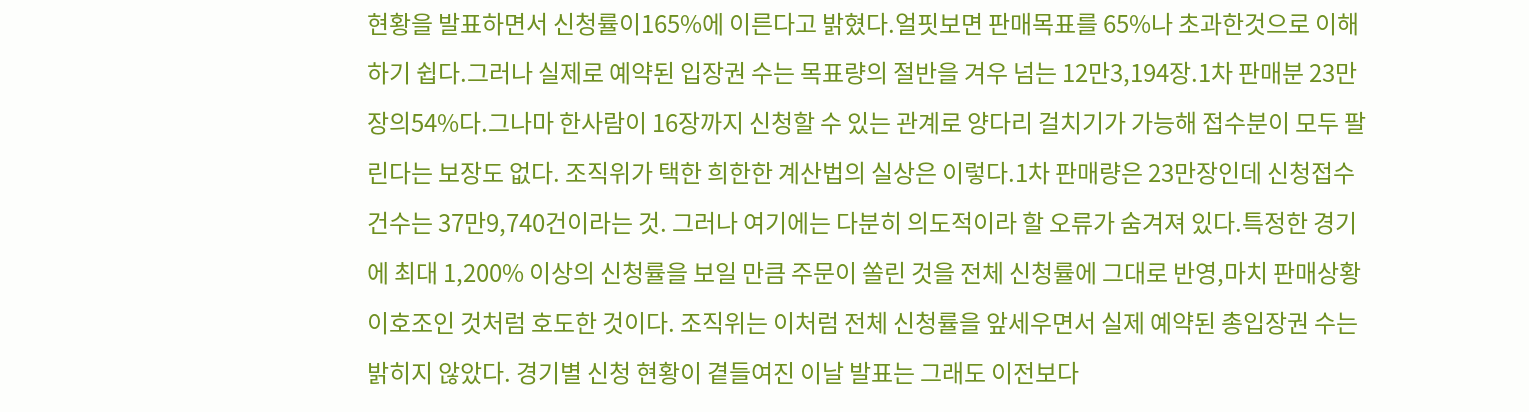현황을 발표하면서 신청률이165%에 이른다고 밝혔다.얼핏보면 판매목표를 65%나 초과한것으로 이해하기 쉽다.그러나 실제로 예약된 입장권 수는 목표량의 절반을 겨우 넘는 12만3,194장.1차 판매분 23만장의54%다.그나마 한사람이 16장까지 신청할 수 있는 관계로 양다리 걸치기가 가능해 접수분이 모두 팔린다는 보장도 없다. 조직위가 택한 희한한 계산법의 실상은 이렇다.1차 판매량은 23만장인데 신청접수 건수는 37만9,740건이라는 것. 그러나 여기에는 다분히 의도적이라 할 오류가 숨겨져 있다.특정한 경기에 최대 1,200% 이상의 신청률을 보일 만큼 주문이 쏠린 것을 전체 신청률에 그대로 반영,마치 판매상황이호조인 것처럼 호도한 것이다. 조직위는 이처럼 전체 신청률을 앞세우면서 실제 예약된 총입장권 수는 밝히지 않았다. 경기별 신청 현황이 곁들여진 이날 발표는 그래도 이전보다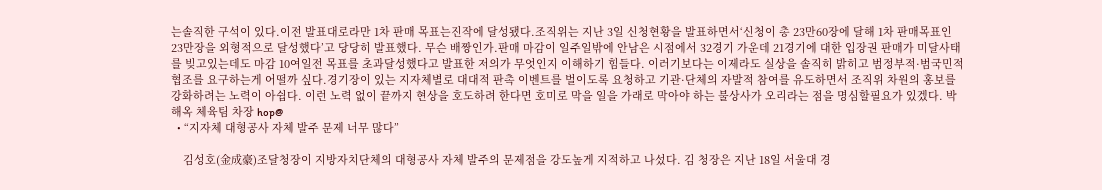는솔직한 구석이 있다.이전 발표대로라만 1차 판매 목표는진작에 달성됐다.조직위는 지난 3일 신청현황을 발표하면서‘신청이 총 23만60장에 달해 1차 판매목표인 23만장을 외형적으로 달성했다’고 당당히 발표했다. 무슨 배짱인가.판매 마감이 일주일밖에 안남은 시점에서 32경기 가운데 21경기에 대한 입장권 판매가 미달사태를 빚고있는데도 마감 10여일전 목표를 초과달성했다고 발표한 저의가 무엇인지 이해하기 힘들다. 이러기보다는 이제라도 실상을 솔직히 밝히고 범정부적·범국민적 협조를 요구하는게 어떨까 싶다.경기장이 있는 지자체별로 대대적 판촉 이벤트를 벌이도록 요청하고 기관·단체의 자발적 참여를 유도하면서 조직위 차원의 홍보를 강화하려는 노력이 아쉽다. 이런 노력 없이 끝까지 현상을 호도하려 한다면 호미로 막을 일을 가래로 막아야 하는 불상사가 오리라는 점을 명심할필요가 있겠다. 박해옥 체육팀 차장 hop@
  • “지자체 대형공사 자체 발주 문제 너무 많다”

    김성호(金成豪)조달청장이 지방자치단체의 대형공사 자체 발주의 문제점을 강도높게 지적하고 나섰다. 김 청장은 지난 18일 서울대 경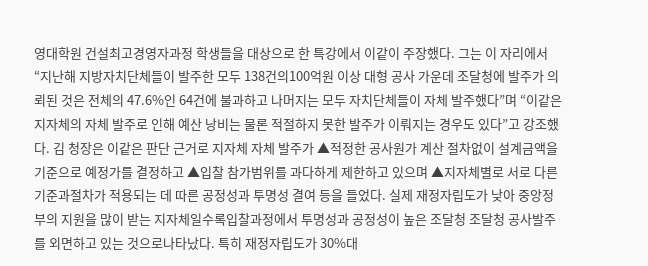영대학원 건설최고경영자과정 학생들을 대상으로 한 특강에서 이같이 주장했다. 그는 이 자리에서 “지난해 지방자치단체들이 발주한 모두 138건의100억원 이상 대형 공사 가운데 조달청에 발주가 의뢰된 것은 전체의 47.6%인 64건에 불과하고 나머지는 모두 자치단체들이 자체 발주했다”며 “이같은 지자체의 자체 발주로 인해 예산 낭비는 물론 적절하지 못한 발주가 이뤄지는 경우도 있다”고 강조했다. 김 청장은 이같은 판단 근거로 지자체 자체 발주가 ▲적정한 공사원가 계산 절차없이 설계금액을 기준으로 예정가를 결정하고 ▲입찰 참가범위를 과다하게 제한하고 있으며 ▲지자체별로 서로 다른 기준과절차가 적용되는 데 따른 공정성과 투명성 결여 등을 들었다. 실제 재정자립도가 낮아 중앙정부의 지원을 많이 받는 지자체일수록입찰과정에서 투명성과 공정성이 높은 조달청 조달청 공사발주를 외면하고 있는 것으로나타났다. 특히 재정자립도가 30%대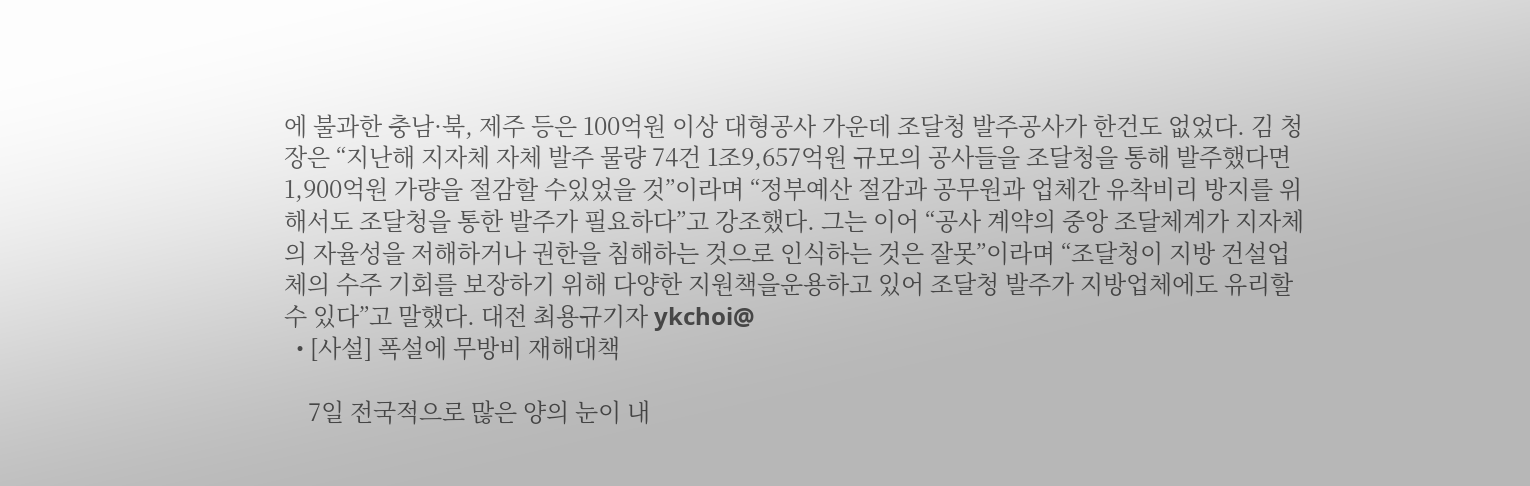에 불과한 충남·북, 제주 등은 100억원 이상 대형공사 가운데 조달청 발주공사가 한건도 없었다. 김 청장은 “지난해 지자체 자체 발주 물량 74건 1조9,657억원 규모의 공사들을 조달청을 통해 발주했다면 1,900억원 가량을 절감할 수있었을 것”이라며 “정부예산 절감과 공무원과 업체간 유착비리 방지를 위해서도 조달청을 통한 발주가 필요하다”고 강조했다. 그는 이어 “공사 계약의 중앙 조달체계가 지자체의 자율성을 저해하거나 권한을 침해하는 것으로 인식하는 것은 잘못”이라며 “조달청이 지방 건설업체의 수주 기회를 보장하기 위해 다양한 지원책을운용하고 있어 조달청 발주가 지방업체에도 유리할 수 있다”고 말했다. 대전 최용규기자 ykchoi@
  • [사설] 폭설에 무방비 재해대책

    7일 전국적으로 많은 양의 눈이 내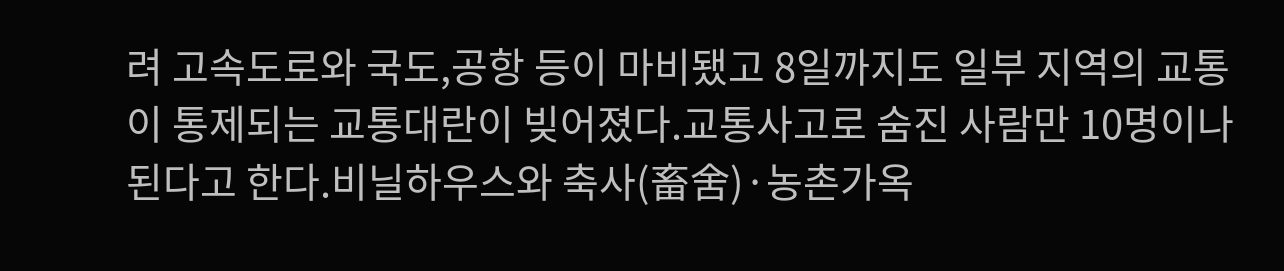려 고속도로와 국도,공항 등이 마비됐고 8일까지도 일부 지역의 교통이 통제되는 교통대란이 빚어졌다.교통사고로 숨진 사람만 10명이나 된다고 한다.비닐하우스와 축사(畜舍)·농촌가옥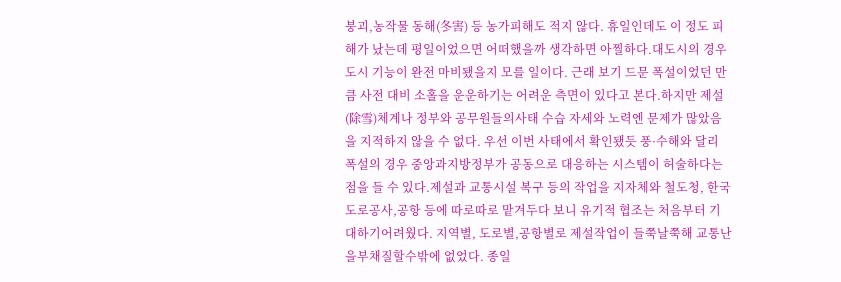붕괴,농작물 동해(冬害) 등 농가피해도 적지 않다. 휴일인데도 이 정도 피해가 났는데 평일이었으면 어떠했을까 생각하면 아찔하다.대도시의 경우 도시 기능이 완전 마비됐을지 모를 일이다. 근래 보기 드문 폭설이었던 만큼 사전 대비 소홀을 운운하기는 어려운 측면이 있다고 본다.하지만 제설(除雪)체계나 정부와 공무원들의사태 수습 자세와 노력엔 문제가 많았음을 지적하지 않을 수 없다. 우선 이번 사태에서 확인됐듯 풍·수해와 달리 폭설의 경우 중앙과지방정부가 공동으로 대응하는 시스템이 허술하다는 점을 들 수 있다.제설과 교통시설 복구 등의 작업을 지자체와 철도청, 한국도로공사,공항 등에 따로따로 맡겨두다 보니 유기적 협조는 처음부터 기대하기어려웠다. 지역별, 도로별,공항별로 제설작업이 들쭉날쭉해 교통난을부채질할수밖에 없었다. 종일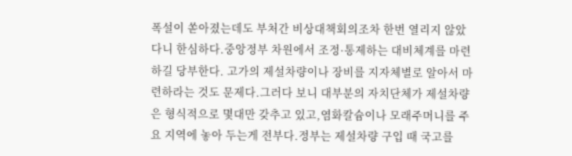폭설이 쏟아졌는데도 부처간 비상대책회의조차 한번 열리지 않았다니 한심하다.중앙정부 차원에서 조정·통제하는 대비체계를 마련하길 당부한다. 고가의 제설차량이나 장비를 지자체별로 알아서 마련하라는 것도 문제다.그러다 보니 대부분의 자치단체가 제설차량은 형식적으로 몇대만 갖추고 있고,염화칼슘이나 모래주머니를 주요 지역에 놓아 두는게 전부다.정부는 제설차량 구입 때 국고를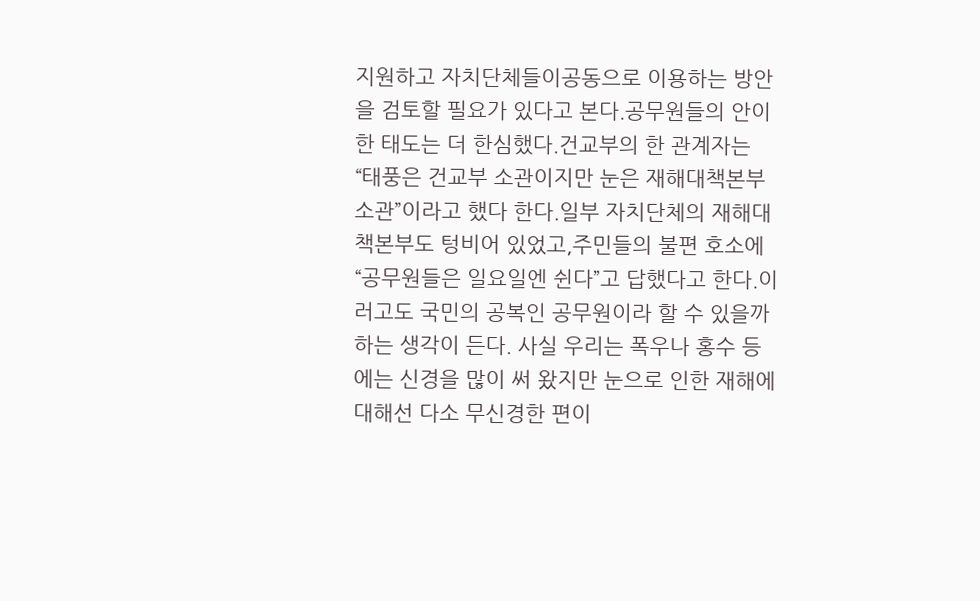지원하고 자치단체들이공동으로 이용하는 방안을 검토할 필요가 있다고 본다.공무원들의 안이한 태도는 더 한심했다.건교부의 한 관계자는 “태풍은 건교부 소관이지만 눈은 재해대책본부 소관”이라고 했다 한다.일부 자치단체의 재해대책본부도 텅비어 있었고,주민들의 불편 호소에 “공무원들은 일요일엔 쉰다”고 답했다고 한다.이러고도 국민의 공복인 공무원이라 할 수 있을까 하는 생각이 든다. 사실 우리는 폭우나 홍수 등에는 신경을 많이 써 왔지만 눈으로 인한 재해에 대해선 다소 무신경한 편이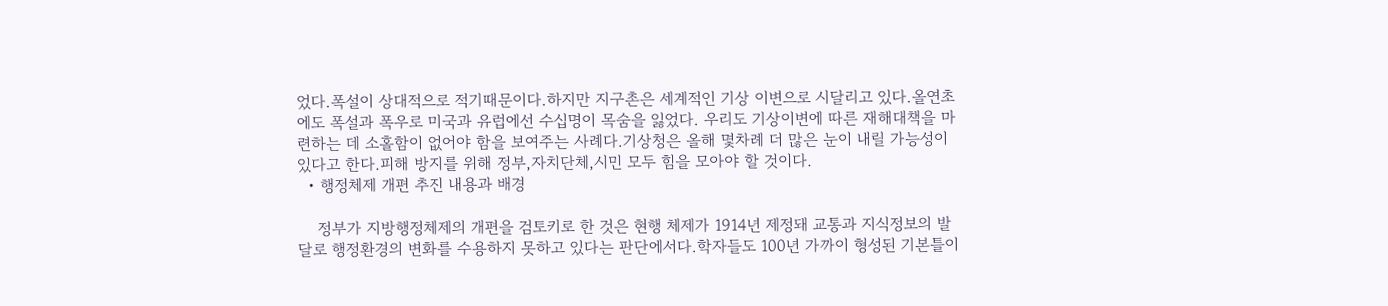었다.폭설이 상대적으로 적기때문이다.하지만 지구촌은 세계적인 기상 이변으로 시달리고 있다.올연초에도 폭설과 폭우로 미국과 유럽에선 수십명이 목숨을 잃었다. 우리도 기상이변에 따른 재해대책을 마련하는 데 소홀함이 없어야 함을 보여주는 사례다.기상청은 올해 몇차례 더 많은 눈이 내릴 가능성이 있다고 한다.피해 방지를 위해 정부,자치단체,시민 모두 힘을 모아야 할 것이다.
  • 행정체제 개편 추진 내용과 배경

    정부가 지방행정체제의 개편을 검토키로 한 것은 현행 체제가 1914년 제정돼 교통과 지식정보의 발달로 행정환경의 변화를 수용하지 못하고 있다는 판단에서다.학자들도 100년 가까이 형성된 기본틀이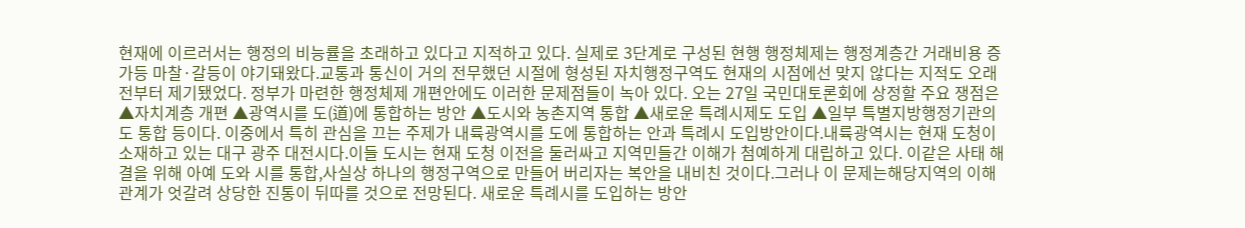현재에 이르러서는 행정의 비능률을 초래하고 있다고 지적하고 있다. 실제로 3단계로 구성된 현행 행정체제는 행정계층간 거래비용 증가등 마찰·갈등이 야기돼왔다.교통과 통신이 거의 전무했던 시절에 형성된 자치행정구역도 현재의 시점에선 맞지 않다는 지적도 오래전부터 제기됐었다. 정부가 마련한 행정체제 개편안에도 이러한 문제점들이 녹아 있다. 오는 27일 국민대토론회에 상정할 주요 쟁점은 ▲자치계층 개편 ▲광역시를 도(道)에 통합하는 방안 ▲도시와 농촌지역 통합 ▲새로운 특례시제도 도입 ▲일부 특별지방행정기관의 도 통합 등이다. 이중에서 특히 관심을 끄는 주제가 내륙광역시를 도에 통합하는 안과 특례시 도입방안이다.내륙광역시는 현재 도청이 소재하고 있는 대구 광주 대전시다.이들 도시는 현재 도청 이전을 둘러싸고 지역민들간 이해가 첨예하게 대립하고 있다. 이같은 사태 해결을 위해 아예 도와 시를 통합,사실상 하나의 행정구역으로 만들어 버리자는 복안을 내비친 것이다.그러나 이 문제는해당지역의 이해관계가 엇갈려 상당한 진통이 뒤따를 것으로 전망된다. 새로운 특례시를 도입하는 방안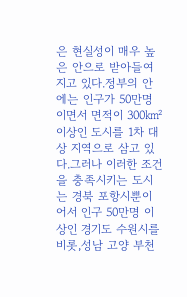은 현실성이 매우 높은 안으로 받아들여지고 있다.정부의 안에는 인구가 50만명이면서 면적이 300㎢이상인 도시를 1차 대상 지역으로 삼고 있다.그러나 이러한 조건을 충족시키는 도시는 경북 포항시뿐이어서 인구 50만명 이상인 경기도 수원시를 비롯,성남 고양 부천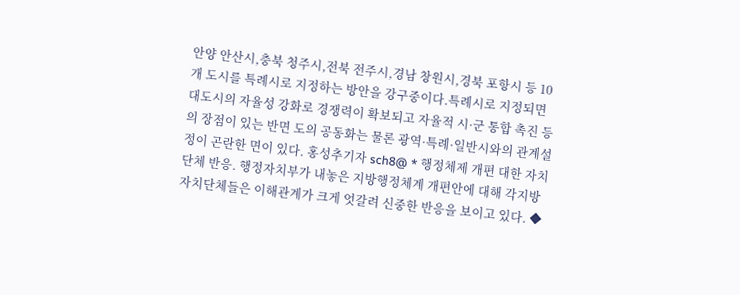안양 안산시,충북 청주시,전북 전주시,경남 창원시,경북 포항시 등 10개 도시를 특례시로 지정하는 방안을 강구중이다.특례시로 지정되면 대도시의 자율성 강화로 경쟁력이 확보되고 자율적 시·군 통합 촉진 등의 장점이 있는 반면 도의 공동화는 물론 광역·특례·일반시와의 관계설정이 곤란한 면이 있다. 홍성추기자 sch8@ * 행정체제 개편 대한 자치단체 반응. 행정자치부가 내놓은 지방행정체계 개편안에 대해 각지방자치단체들은 이해관계가 크게 엇갈려 신중한 반응을 보이고 있다. ◆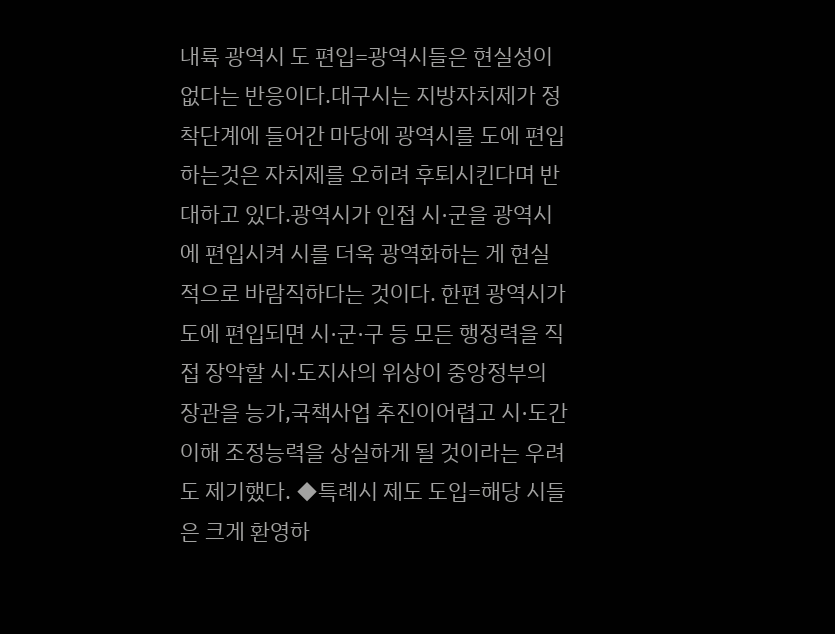내륙 광역시 도 편입=광역시들은 현실성이 없다는 반응이다.대구시는 지방자치제가 정착단계에 들어간 마당에 광역시를 도에 편입하는것은 자치제를 오히려 후퇴시킨다며 반대하고 있다.광역시가 인접 시·군을 광역시에 편입시켜 시를 더욱 광역화하는 게 현실적으로 바람직하다는 것이다. 한편 광역시가 도에 편입되면 시·군·구 등 모든 행정력을 직접 장악할 시·도지사의 위상이 중앙정부의 장관을 능가,국책사업 추진이어렵고 시·도간 이해 조정능력을 상실하게 될 것이라는 우려도 제기했다. ◆특례시 제도 도입=해당 시들은 크게 환영하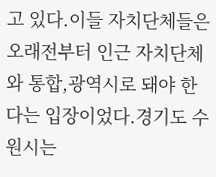고 있다.이들 자치단체들은 오래전부터 인근 자치단체와 통합,광역시로 돼야 한다는 입장이었다.경기도 수원시는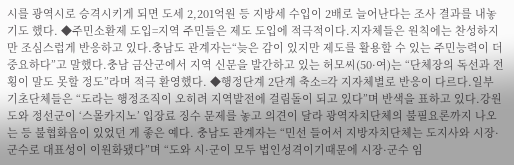시를 광역시로 승격시키게 되면 도세 2,201억원 등 지방세 수입이 2배로 늘어난다는 조사 결과를 내놓기도 했다. ◆주민소환제 도입=지역 주민들은 제도 도입에 적극적이다.지자체들은 원칙에는 찬성하지만 조심스럽게 반응하고 있다.충남도 관계자는“늦은 감이 있지만 제도를 활용할 수 있는 주민능력이 더 중요하다”고 말했다.충남 금산군에서 지역 신문을 발간하고 있는 허모씨(50·여)는 “단체장의 독선과 전횡이 말도 못할 정도”라며 적극 환영했다. ◆행정단계 2단계 축소=각 지자체별로 반응이 다르다.일부 기초단체들은 “도라는 행정조직이 오히려 지역발전에 걸림돌이 되고 있다”며 반색을 표하고 있다.강원도와 정선군이 ‘스몰카지노’ 입장료 징수 문제를 놓고 의견이 달라 광역자치단체의 불필요론까지 나오는 등 불협화음이 있었던 게 좋은 예다. 충남도 관계자는 “민선 들어서 지방자치단체는 도지사와 시장·군수로 대표성이 이원화됐다”며 “도와 시·군이 모두 법인성격이기때문에 시장·군수 임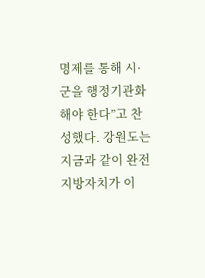명제를 통해 시·군을 행정기관화해야 한다”고 찬성했다. 강원도는 지금과 같이 완전 지방자치가 이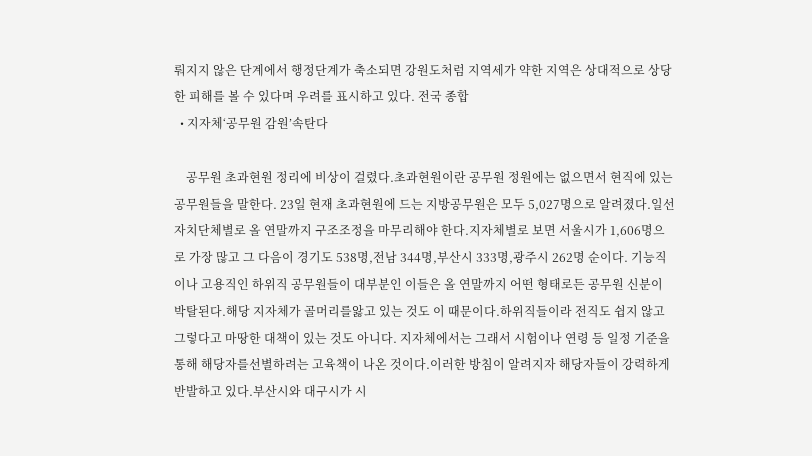뤄지지 않은 단계에서 행정단계가 축소되면 강원도처럼 지역세가 약한 지역은 상대적으로 상당한 피해를 볼 수 있다며 우려를 표시하고 있다. 전국 종합
  • 지자체‘공무원 감원’속탄다

    공무원 초과현원 정리에 비상이 걸렸다.초과현원이란 공무원 정원에는 없으면서 현직에 있는 공무원들을 말한다. 23일 현재 초과현원에 드는 지방공무원은 모두 5,027명으로 알려졌다.일선 자치단체별로 올 연말까지 구조조정을 마무리해야 한다.지자체별로 보면 서울시가 1,606명으로 가장 많고 그 다음이 경기도 538명,전남 344명,부산시 333명,광주시 262명 순이다. 기능직이나 고용직인 하위직 공무원들이 대부분인 이들은 올 연말까지 어떤 형태로든 공무원 신분이 박탈된다.해당 지자체가 골머리를앓고 있는 것도 이 때문이다.하위직들이라 전직도 쉽지 않고 그렇다고 마땅한 대책이 있는 것도 아니다. 지자체에서는 그래서 시험이나 연령 등 일정 기준을 통해 해당자를선별하려는 고육책이 나온 것이다.이러한 방침이 알려지자 해당자들이 강력하게 반발하고 있다.부산시와 대구시가 시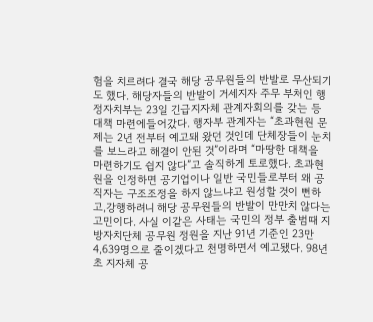험을 치르려다 결국 해당 공무원들의 반발로 무산되기도 했다. 해당자들의 반발이 거세지자 주무 부처인 행정자치부는 23일 긴급지자체 관계자회의를 갖는 등 대책 마련에들어갔다. 행자부 관계자는 “초과현원 문제는 2년 전부터 예고돼 왔던 것인데 단체장들이 눈치를 보느라고 해결이 안된 것”이라며 “마땅한 대책을 마련하기도 쉽지 않다”고 솔직하게 토로했다. 초과현원을 인정하면 공기업이나 일반 국민들로부터 왜 공직자는 구조조정을 하지 않느냐고 원성할 것이 뻔하고,강행하려니 해당 공무원들의 반발이 만만치 않다는 고민이다. 사실 이같은 사태는 국민의 정부 출범때 지방자치단체 공무원 정원을 지난 91년 기준인 23만4,639명으로 줄이겠다고 천명하면서 예고됐다. 98년 초 지자체 공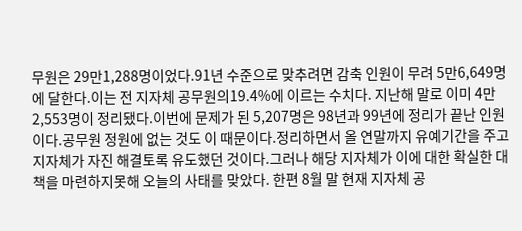무원은 29만1,288명이었다.91년 수준으로 맞추려면 감축 인원이 무려 5만6,649명에 달한다.이는 전 지자체 공무원의19.4%에 이르는 수치다. 지난해 말로 이미 4만2,553명이 정리됐다.이번에 문제가 된 5,207명은 98년과 99년에 정리가 끝난 인원이다.공무원 정원에 없는 것도 이 때문이다.정리하면서 올 연말까지 유예기간을 주고 지자체가 자진 해결토록 유도했던 것이다.그러나 해당 지자체가 이에 대한 확실한 대책을 마련하지못해 오늘의 사태를 맞았다. 한편 8월 말 현재 지자체 공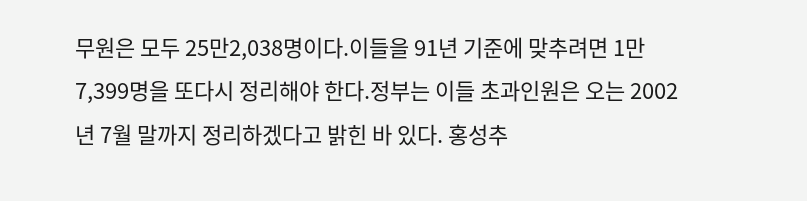무원은 모두 25만2,038명이다.이들을 91년 기준에 맞추려면 1만7,399명을 또다시 정리해야 한다.정부는 이들 초과인원은 오는 2002년 7월 말까지 정리하겠다고 밝힌 바 있다. 홍성추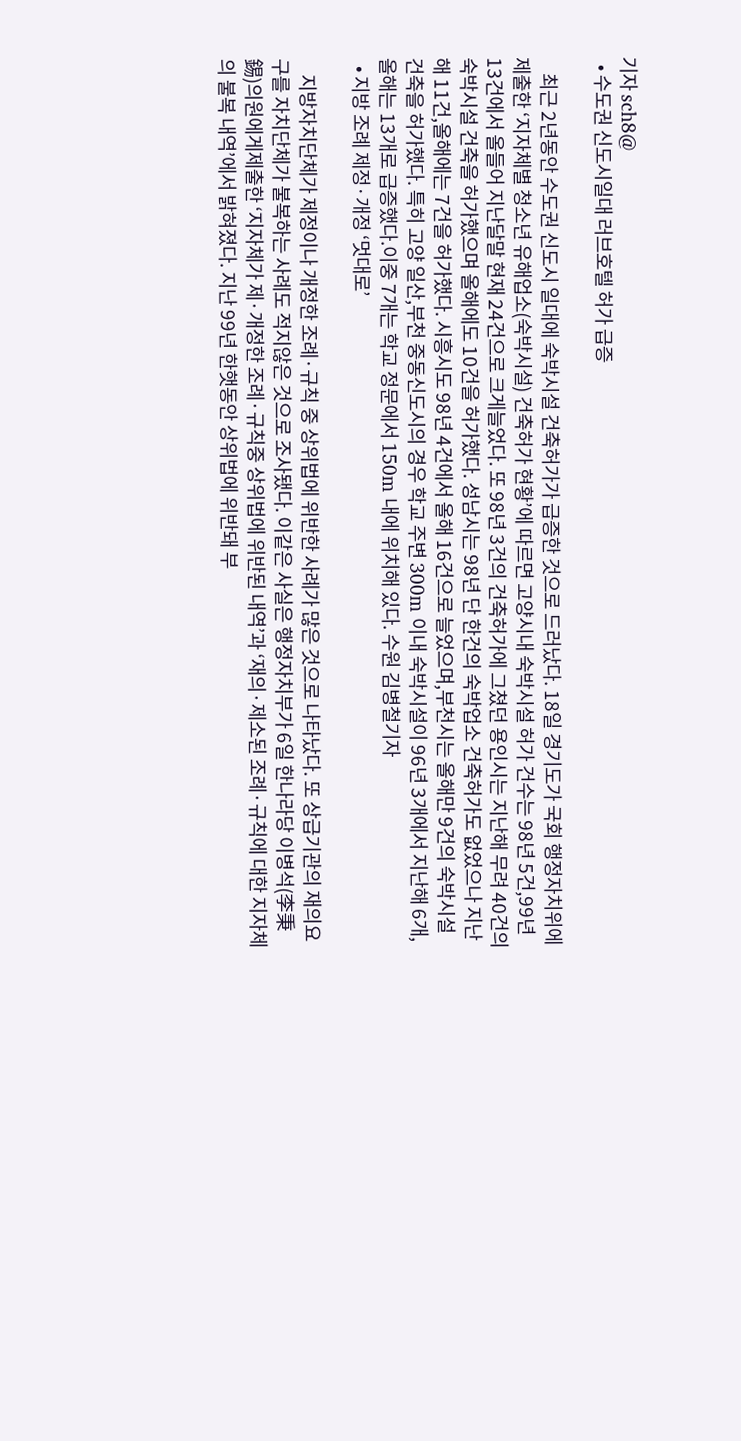기자 sch8@
  • 수도권 신도시일대 러브호텔 허가 급증

    최근 2년동안 수도권 신도시 일대에 숙박시설 건축허가가 급증한 것으로 드러났다. 18일 경기도가 국회 행정자치위에 제출한 ‘지자체별 청소년 유해업소(숙박시설) 건축허가 현황’에 따르면 고양시내 숙박시설 허가 건수는 98년 5건,99년 13건에서 올들어 지난달말 현재 24건으로 크게늘었다. 또 98년 3건의 건축허가에 그쳤던 용인시는 지난해 무려 40건의 숙박시설 건축을 허가했으며 올해에도 10건을 허가했다. 성남시는 98년 단 한건의 숙박업소 건축허가도 없었으나 지난해 11건,올해에는 7건을 허가했다. 시흥시도 98년 4건에서 올해 16건으로 늘었으며,부천시는 올해만 9건의 숙박시설 건축을 허가했다. 특히 고양 일산,부천 중동신도시의 경우 학교 주변 300m 이내 숙박시설이 96년 3개에서 지난해 6개,올해는 13개로 급증했다.이중 7개는 학교 정문에서 150m 내에 위치해 있다. 수원 김병철기자
  • 지방 조례 제정·개정 ‘멋대로’

    지방자치단체가 제정이나 개정한 조례·규칙 중 상위법에 위반한 사례가 많은 것으로 나타났다. 또 상급기관의 재의요구를 자치단체가 불복하는 사례도 적지않은 것으로 조사됐다. 이같은 사실은 행정자치부가 6일 한나라당 이병석(李秉錫)의원에게제출한 ‘지자체가 제·개정한 조례·규칙중 상위법에 위반된 내역’과 ‘재의·제소된 조례·규칙에 대한 지자체의 불복 내역’에서 밝혀졌다. 지난 99년 한햇동안 상위법에 위반돼 부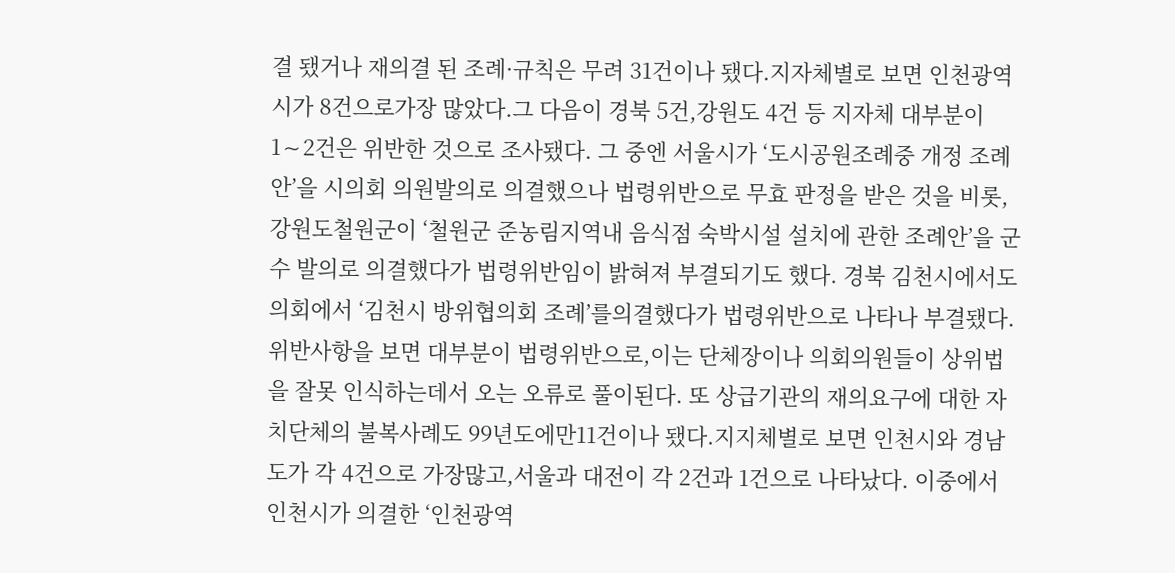결 됐거나 재의결 된 조례·규칙은 무려 31건이나 됐다.지자체별로 보면 인천광역시가 8건으로가장 많았다.그 다음이 경북 5건,강원도 4건 등 지자체 대부분이 1∼2건은 위반한 것으로 조사됐다. 그 중엔 서울시가 ‘도시공원조례중 개정 조례안’을 시의회 의원발의로 의결했으나 법령위반으로 무효 판정을 받은 것을 비롯,강원도철원군이 ‘철원군 준농림지역내 음식점 숙박시설 설치에 관한 조례안’을 군수 발의로 의결했다가 법령위반임이 밝혀져 부결되기도 했다. 경북 김천시에서도 의회에서 ‘김천시 방위협의회 조례’를의결했다가 법령위반으로 나타나 부결됐다. 위반사항을 보면 대부분이 법령위반으로,이는 단체장이나 의회의원들이 상위법을 잘못 인식하는데서 오는 오류로 풀이된다. 또 상급기관의 재의요구에 대한 자치단체의 불복사례도 99년도에만11건이나 됐다.지지체별로 보면 인천시와 경남도가 각 4건으로 가장많고,서울과 대전이 각 2건과 1건으로 나타났다. 이중에서 인천시가 의결한 ‘인천광역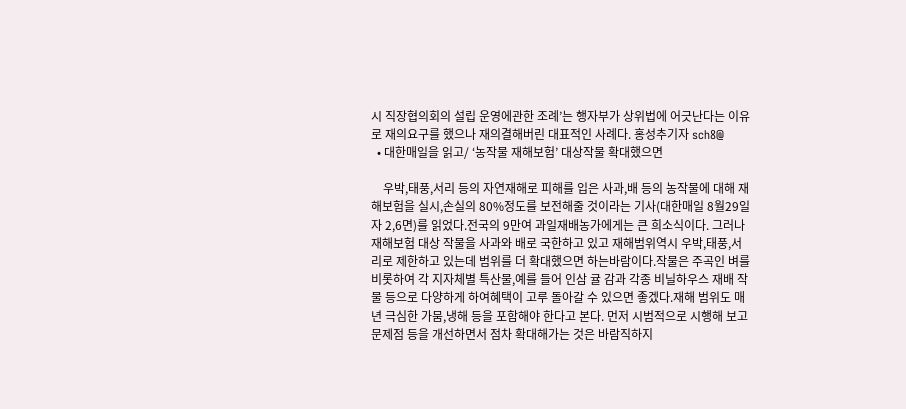시 직장협의회의 설립 운영에관한 조례’는 행자부가 상위법에 어긋난다는 이유로 재의요구를 했으나 재의결해버린 대표적인 사례다. 홍성추기자 sch8@
  • 대한매일을 읽고/ ‘농작물 재해보험’ 대상작물 확대했으면

    우박,태풍,서리 등의 자연재해로 피해를 입은 사과,배 등의 농작물에 대해 재해보험을 실시,손실의 80%정도를 보전해줄 것이라는 기사(대한매일 8월29일자 2,6면)를 읽었다.전국의 9만여 과일재배농가에게는 큰 희소식이다. 그러나 재해보험 대상 작물을 사과와 배로 국한하고 있고 재해범위역시 우박,태풍,서리로 제한하고 있는데 범위를 더 확대했으면 하는바람이다.작물은 주곡인 벼를 비롯하여 각 지자체별 특산물,예를 들어 인삼 귤 감과 각종 비닐하우스 재배 작물 등으로 다양하게 하여혜택이 고루 돌아갈 수 있으면 좋겠다.재해 범위도 매년 극심한 가뭄,냉해 등을 포함해야 한다고 본다. 먼저 시범적으로 시행해 보고 문제점 등을 개선하면서 점차 확대해가는 것은 바람직하지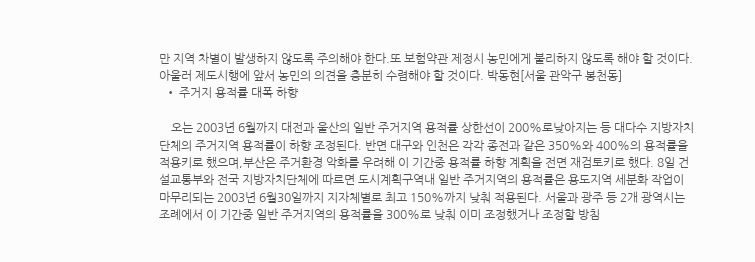만 지역 차별이 발생하지 않도록 주의해야 한다.또 보험약관 제정시 농민에게 불리하지 않도록 해야 할 것이다.아울러 제도시행에 앞서 농민의 의견을 충분히 수렴해야 할 것이다. 박동현[서울 관악구 봉천동]
  • 주거지 용적률 대폭 하향

    오는 2003년 6월까지 대전과 울산의 일반 주거지역 용적률 상한선이 200%로낮아지는 등 대다수 지방자치단체의 주거지역 용적률이 하향 조정된다. 반면 대구와 인천은 각각 종전과 같은 350%와 400%의 용적률을 적용키로 했으며,부산은 주거환경 악화를 우려해 이 기간중 용적률 하향 계획을 전면 재검토키로 했다. 8일 건설교통부와 전국 지방자치단체에 따르면 도시계획구역내 일반 주거지역의 용적률은 용도지역 세분화 작업이 마무리되는 2003년 6월30일까지 지자체별로 최고 150%까지 낮춰 적용된다. 서울과 광주 등 2개 광역시는 조례에서 이 기간중 일반 주거지역의 용적률을 300%로 낮춰 이미 조정했거나 조정할 방침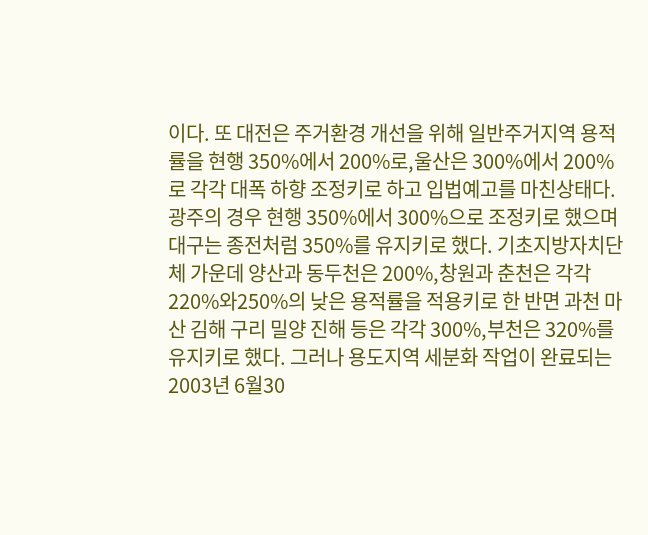이다. 또 대전은 주거환경 개선을 위해 일반주거지역 용적률을 현행 350%에서 200%로,울산은 300%에서 200%로 각각 대폭 하향 조정키로 하고 입법예고를 마친상태다. 광주의 경우 현행 350%에서 300%으로 조정키로 했으며 대구는 종전처럼 350%를 유지키로 했다. 기초지방자치단체 가운데 양산과 동두천은 200%,창원과 춘천은 각각 220%와250%의 낮은 용적률을 적용키로 한 반면 과천 마산 김해 구리 밀양 진해 등은 각각 300%,부천은 320%를 유지키로 했다. 그러나 용도지역 세분화 작업이 완료되는 2003년 6월30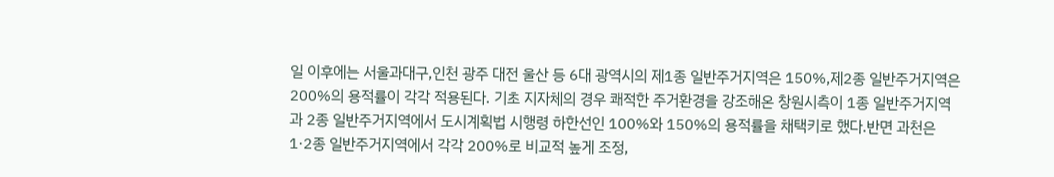일 이후에는 서울과대구,인천 광주 대전 울산 등 6대 광역시의 제1종 일반주거지역은 150%,제2종 일반주거지역은 200%의 용적률이 각각 적용된다. 기초 지자체의 경우 쾌적한 주거환경을 강조해온 창원시측이 1종 일반주거지역과 2종 일반주거지역에서 도시계획법 시행령 하한선인 100%와 150%의 용적률을 채택키로 했다.반면 과천은 1·2종 일반주거지역에서 각각 200%로 비교적 높게 조정,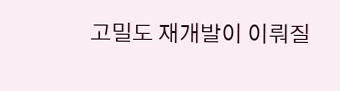고밀도 재개발이 이뤄질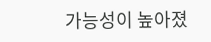가능성이 높아졌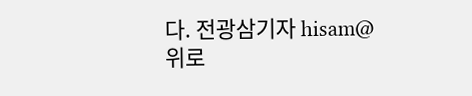다. 전광삼기자 hisam@
위로